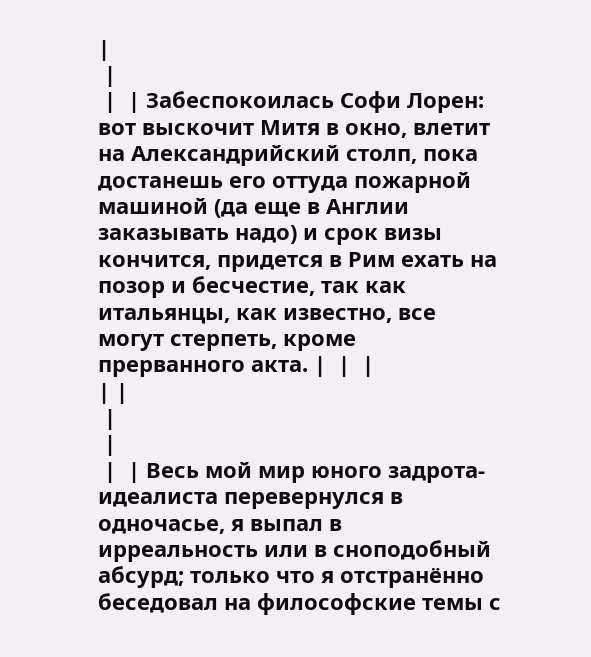|
 |
 |  | Забеспокоилась Софи Лорен: вот выскочит Митя в окно, влетит на Александрийский столп, пока достанешь его оттуда пожарной машиной (да еще в Англии заказывать надо) и срок визы кончится, придется в Рим ехать на позор и бесчестие, так как итальянцы, как известно, все могут стерпеть, кроме прерванного акта. |  |  |
| |
 |
 |
 |  | Весь мой мир юного задрота-идеалиста перевернулся в одночасье, я выпал в ирреальность или в сноподобный абсурд; только что я отстранённо беседовал на философские темы с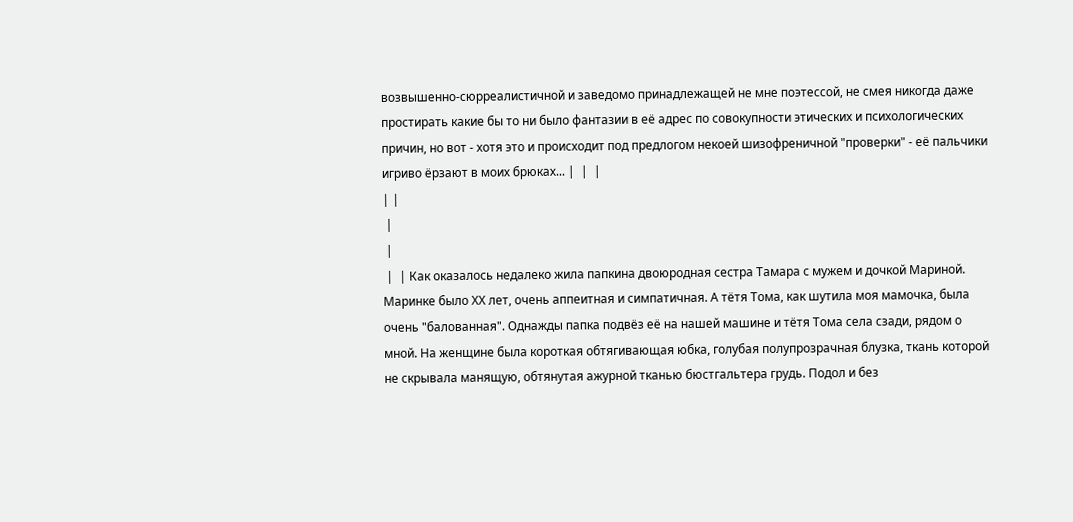возвышенно-сюрреалистичной и заведомо принадлежащей не мне поэтессой, не смея никогда даже простирать какие бы то ни было фантазии в её адрес по совокупности этических и психологических причин, но вот - хотя это и происходит под предлогом некоей шизофреничной "проверки" - её пальчики игриво ёрзают в моих брюках... |  |  |
| |
 |
 |
 |  | Как оказалось недалеко жила папкина двоюродная сестра Тамара с мужем и дочкой Мариной. Маринке было ХХ лет, очень аппеитная и симпатичная. А тётя Тома, как шутила моя мамочка, была очень "балованная". Однажды папка подвёз её на нашей машине и тётя Тома села сзади, рядом о мной. На женщине была короткая обтягивающая юбка, голубая полупрозрачная блузка, ткань которой не скрывала манящую, обтянутая ажурной тканью бюстгальтера грудь. Подол и без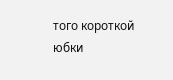того короткой юбки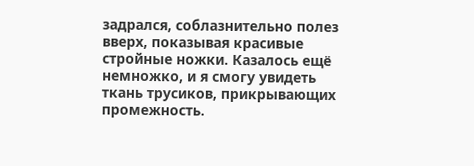задрался, соблазнительно полез вверх, показывая красивые стройные ножки. Казалось ещё немножко, и я смогу увидеть ткань трусиков, прикрывающих промежность.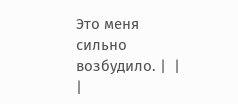Это меня сильно возбудило. |  |  |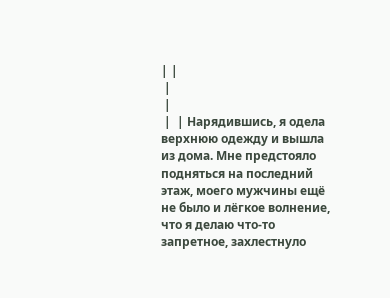| |
 |
 |
 |  | Нарядившись, я одела верхнюю одежду и вышла из дома. Мне предстояло подняться на последний этаж, моего мужчины ещё не было и лёгкое волнение, что я делаю что-то запретное, захлестнуло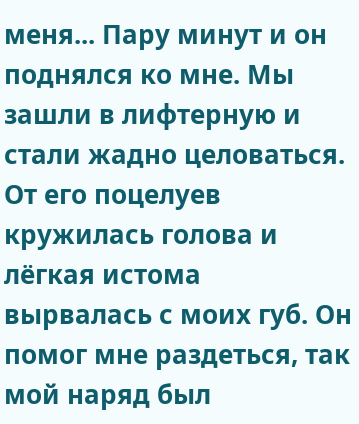меня... Пару минут и он поднялся ко мне. Мы зашли в лифтерную и стали жадно целоваться. От его поцелуев кружилась голова и лёгкая истома вырвалась с моих губ. Он помог мне раздеться, так мой наряд был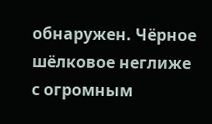обнаружен. Чёрное шёлковое неглиже с огромным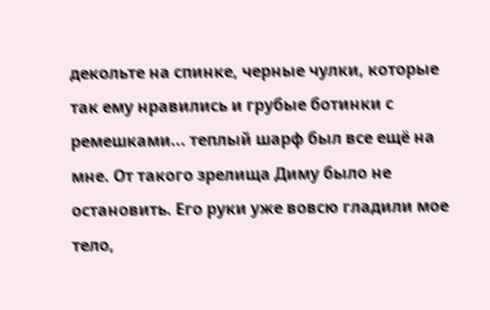декольте на спинке, черные чулки, которые так ему нравились и грубые ботинки с ремешками... теплый шарф был все ещё на мне. От такого зрелища Диму было не остановить. Его руки уже вовсю гладили мое тело,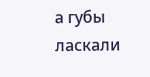а губы ласкали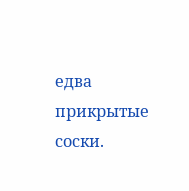едва прикрытые соски.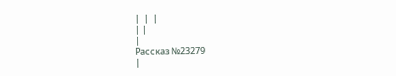|  |  |
| |
|
Рассказ №23279
|